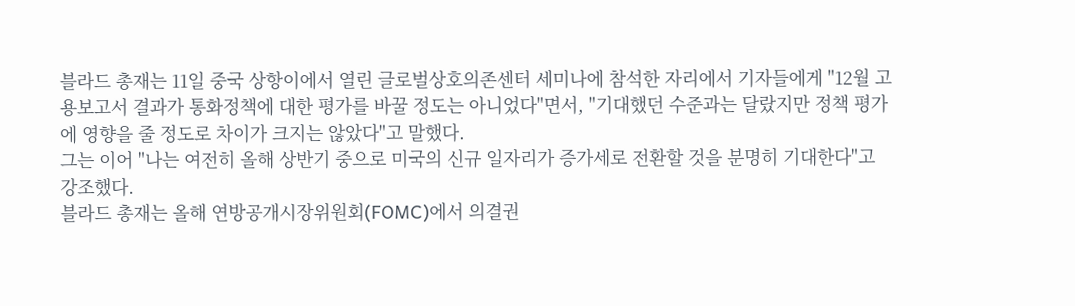블라드 총재는 11일 중국 상항이에서 열린 글로벌상호의존센터 세미나에 참석한 자리에서 기자들에게 "12월 고용보고서 결과가 통화정책에 대한 평가를 바꿀 정도는 아니었다"면서, "기대했던 수준과는 달랐지만 정책 평가에 영향을 줄 정도로 차이가 크지는 않았다"고 말했다.
그는 이어 "나는 여전히 올해 상반기 중으로 미국의 신규 일자리가 증가세로 전환할 것을 분명히 기대한다"고 강조했다.
블라드 총재는 올해 연방공개시장위원회(FOMC)에서 의결권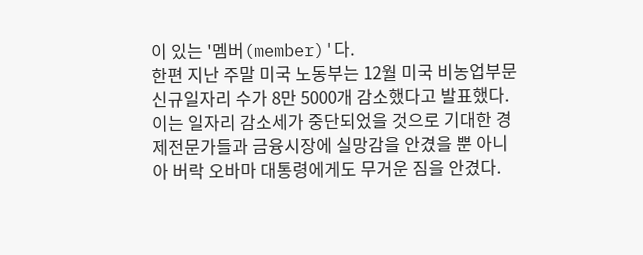이 있는 '멤버(member)'다.
한편 지난 주말 미국 노동부는 12월 미국 비농업부문 신규일자리 수가 8만 5000개 감소했다고 발표했다. 이는 일자리 감소세가 중단되었을 것으로 기대한 경제전문가들과 금융시장에 실망감을 안겼을 뿐 아니아 버락 오바마 대통령에게도 무거운 짐을 안겼다.